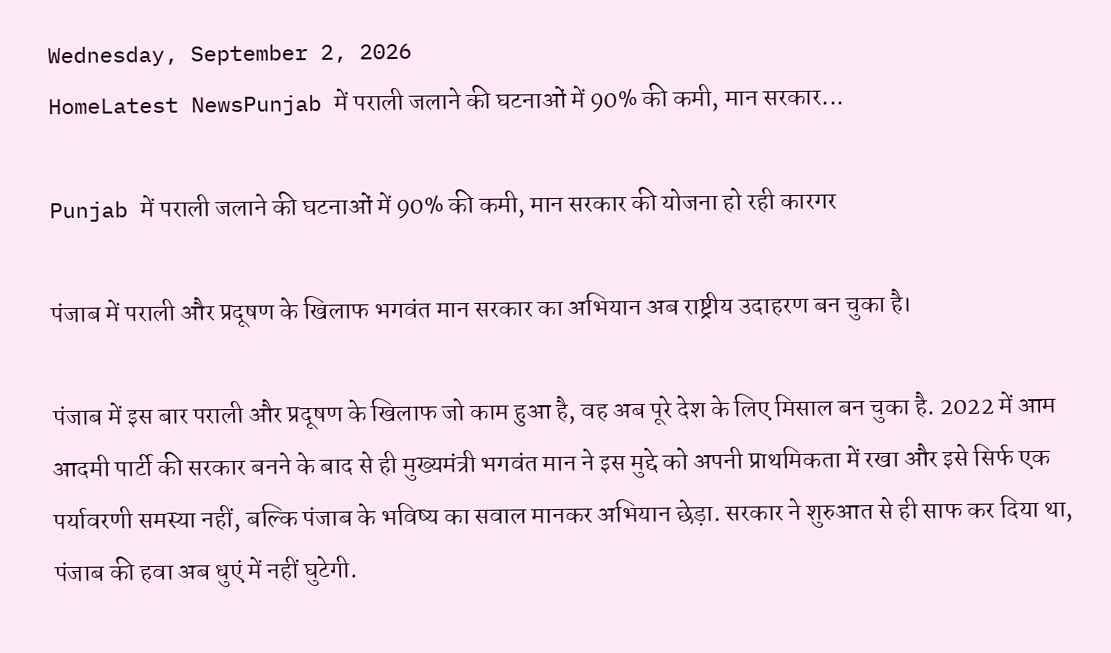Wednesday, September 2, 2026
HomeLatest NewsPunjab में पराली जलाने की घटनाओं में 90% की कमी, मान सरकार...

Punjab में पराली जलाने की घटनाओं में 90% की कमी, मान सरकार की योजना हो रही कारगर

पंजाब में पराली और प्रदूषण के खिलाफ भगवंत मान सरकार का अभियान अब राष्ट्रीय उदाहरण बन चुका है।

पंजाब में इस बार पराली और प्रदूषण के खिलाफ जो काम हुआ है, वह अब पूरे देश के लिए मिसाल बन चुका है. 2022 में आम आदमी पार्टी की सरकार बनने के बाद से ही मुख्यमंत्री भगवंत मान ने इस मुद्दे को अपनी प्राथमिकता में रखा और इसे सिर्फ एक पर्यावरणी समस्या नहीं, बल्कि पंजाब के भविष्य का सवाल मानकर अभियान छेड़ा. सरकार ने शुरुआत से ही साफ कर दिया था, पंजाब की हवा अब धुएं में नहीं घुटेगी.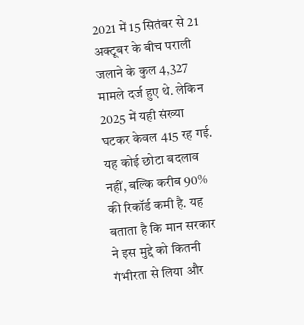2021 में 15 सितंबर से 21 अक्टूबर के बीच पराली जलाने के कुल 4,327 मामले दर्ज हुए थे. लेकिन 2025 में यही संख्या घटकर केवल 415 रह गई. यह कोई छोटा बदलाव नहीं, बल्कि करीब 90% की रिकॉर्ड कमी है. यह बताता है कि मान सरकार ने इस मुद्दे को कितनी गंभीरता से लिया और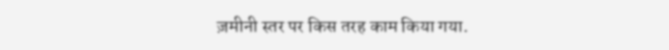ज़मीनी स्तर पर किस तरह काम किया गया.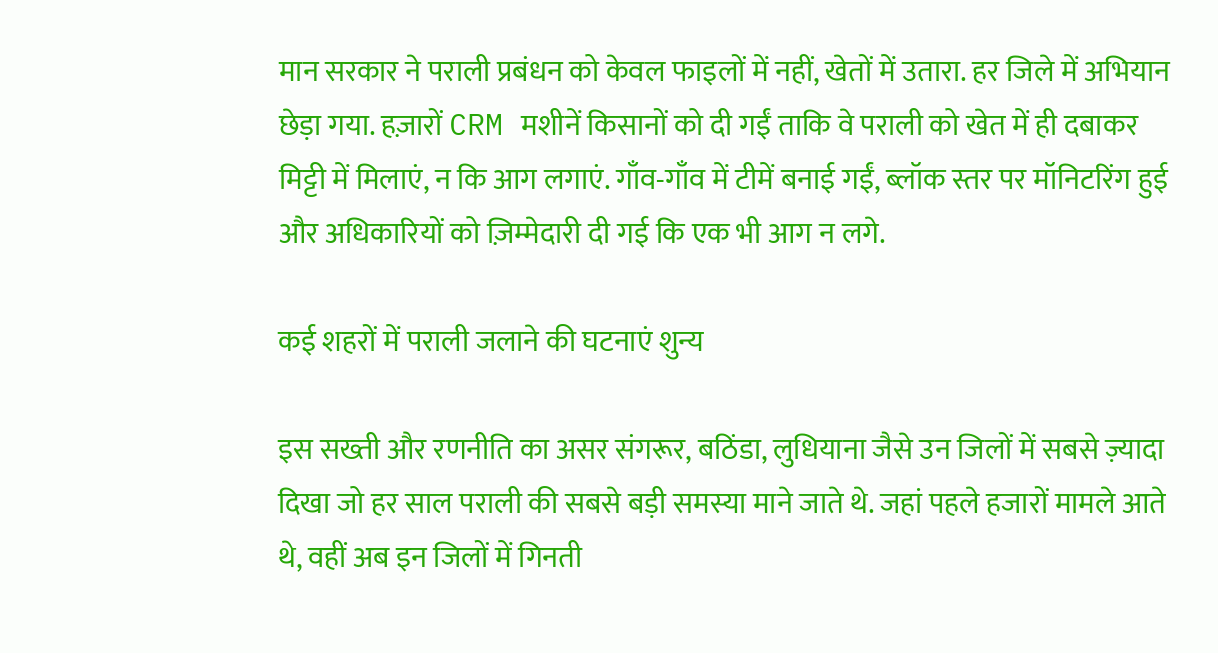मान सरकार ने पराली प्रबंधन को केवल फाइलों में नहीं, खेतों में उतारा. हर जिले में अभियान छेड़ा गया. हज़ारों CRM मशीनें किसानों को दी गईं ताकि वे पराली को खेत में ही दबाकर मिट्टी में मिलाएं, न कि आग लगाएं. गाँव-गाँव में टीमें बनाई गईं, ब्लॉक स्तर पर मॉनिटरिंग हुई और अधिकारियों को ज़िम्मेदारी दी गई कि एक भी आग न लगे.

कई शहरों में पराली जलाने की घटनाएं शुन्य

इस सख्ती और रणनीति का असर संगरूर, बठिंडा, लुधियाना जैसे उन जिलों में सबसे ज़्यादा दिखा जो हर साल पराली की सबसे बड़ी समस्या माने जाते थे. जहां पहले हजारों मामले आते थे, वहीं अब इन जिलों में गिनती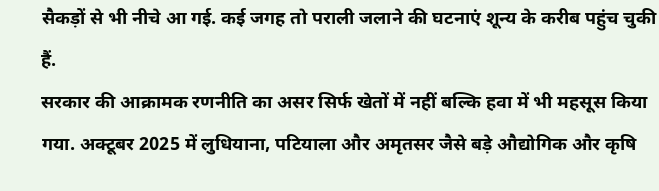सैकड़ों से भी नीचे आ गई. कई जगह तो पराली जलाने की घटनाएं शून्य के करीब पहुंच चुकी हैं.
सरकार की आक्रामक रणनीति का असर सिर्फ खेतों में नहीं बल्कि हवा में भी महसूस किया गया. अक्टूबर 2025 में लुधियाना, पटियाला और अमृतसर जैसे बड़े औद्योगिक और कृषि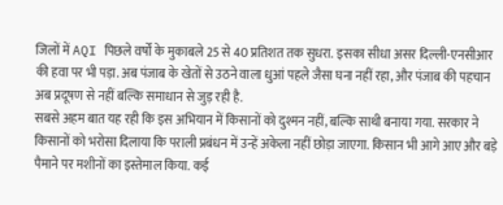जिलों में AQI पिछले वर्षों के मुकाबले 25 से 40 प्रतिशत तक सुधरा. इसका सीधा असर दिल्ली-एनसीआर की हवा पर भी पड़ा. अब पंजाब के खेतों से उठने वाला धुआं पहले जैसा घना नहीं रहा, और पंजाब की पहचान अब प्रदूषण से नहीं बल्कि समाधान से जुड़ रही है.
सबसे अहम बात यह रही कि इस अभियान में किसानों को दुश्मन नहीं, बल्कि साथी बनाया गया. सरकार ने किसानों को भरोसा दिलाया कि पराली प्रबंधन में उन्हें अकेला नहीं छोड़ा जाएगा. किसान भी आगे आए और बड़े पैमाने पर मशीनों का इस्तेमाल किया. कई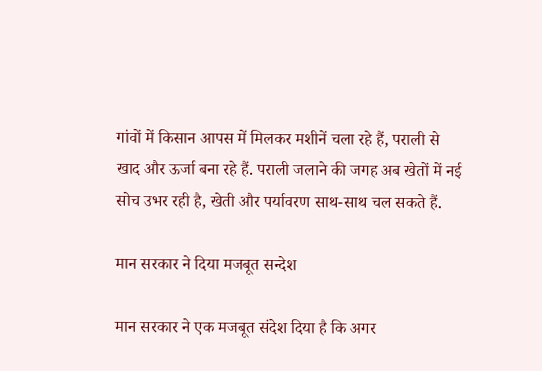गांवों में किसान आपस में मिलकर मशीनें चला रहे हैं, पराली से खाद और ऊर्जा बना रहे हैं. पराली जलाने की जगह अब खेतों में नई सोच उभर रही है, खेती और पर्यावरण साथ-साथ चल सकते हैं.

मान सरकार ने दिया मजबूत सन्देश

मान सरकार ने एक मजबूत संदेश दिया है कि अगर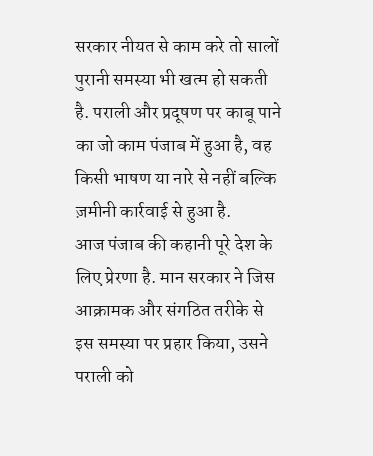सरकार नीयत से काम करे तो सालों पुरानी समस्या भी खत्म हो सकती है. पराली और प्रदूषण पर काबू पाने का जो काम पंजाब में हुआ है, वह किसी भाषण या नारे से नहीं बल्कि ज़मीनी कार्रवाई से हुआ है.
आज पंजाब की कहानी पूरे देश के लिए प्रेरणा है. मान सरकार ने जिस आक्रामक और संगठित तरीके से इस समस्या पर प्रहार किया, उसने पराली को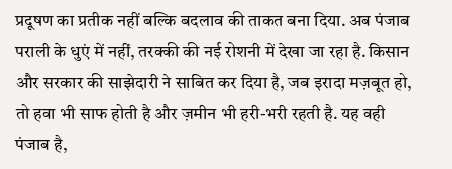प्रदूषण का प्रतीक नहीं बल्कि बदलाव की ताकत बना दिया. अब पंजाब पराली के धुएं में नहीं, तरक्की की नई रोशनी में देखा जा रहा है. किसान और सरकार की साझेदारी ने साबित कर दिया है, जब इरादा मज़बूत हो, तो हवा भी साफ होती है और ज़मीन भी हरी-भरी रहती है. यह वही पंजाब है,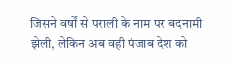जिसने वर्षों से पराली के नाम पर बदनामी झेली, लेकिन अब वही पंजाब देश को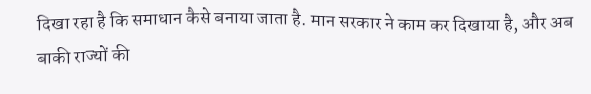दिखा रहा है कि समाधान कैसे बनाया जाता है. मान सरकार ने काम कर दिखाया है, और अब बाकी राज्यों की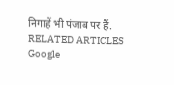निगाहें भी पंजाब पर हैं.
RELATED ARTICLES
Google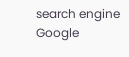search engine
Google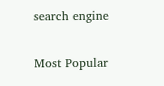search engine

Most Popular